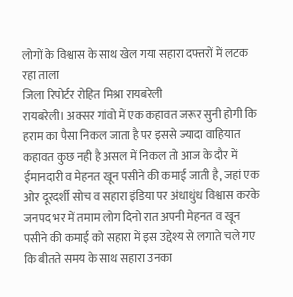लोगों के विश्वास के साथ खेल गया सहारा दफ्तरों में लटक रहा ताला
जिला रिपोर्टर रोहित मिश्रा रायबरेली
रायबरेली। अक्सर गांवो में एक कहावत जरूर सुनी होगी कि हराम का पैसा निकल जाता है पर इससे ज्यादा वाहियात कहावत कुछ नही है असल में निकल तो आज के दौर में ईमानदारी व मेहनत खून पसीने की कमाई जाती है, जहां एक ओर दूरदर्शी सोच व सहारा इंडिया पर अंधाधुंध विश्वास करके जनपद भर में तमाम लोग दिनो रात अपनी मेहनत व खून पसीने की कमाई को सहारा में इस उद्देश्य से लगाते चले गए कि बीतते समय के साथ सहारा उनका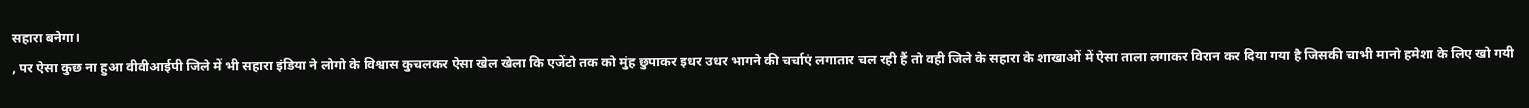सहारा बनेगा।
, पर ऐसा कुछ ना हुआ वीवीआईपी जिले में भी सहारा इंडिया ने लोगो के विश्वास कुचलकर ऐसा खेल खेला कि एजेंटो तक को मुंह छुपाकर इधर उधर भागने की चर्चाएं लगातार चल रही हैं तो वही जिले के सहारा के शाखाओं में ऐसा ताला लगाकर विरान कर दिया गया है जिसकी चाभी मानो हमेशा के लिए खो गयी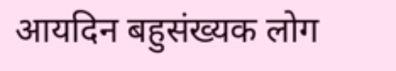आयदिन बहुसंख्यक लोग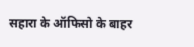सहारा के ऑफिसो के बाहर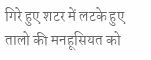गिरे हुए शटर में लटके हुए तालो की मनहूसियत को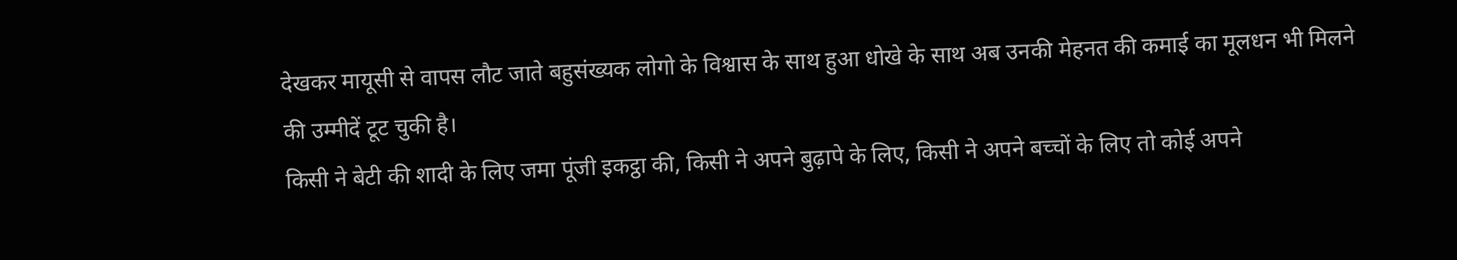देखकर मायूसी से वापस लौट जाते बहुसंख्यक लोगो के विश्वास के साथ हुआ धोखे के साथ अब उनकी मेहनत की कमाई का मूलधन भी मिलने की उम्मीदें टूट चुकी है।
किसी ने बेटी की शादी के लिए जमा पूंजी इकट्ठा की, किसी ने अपने बुढ़ापे के लिए, किसी ने अपने बच्चों के लिए तो कोई अपने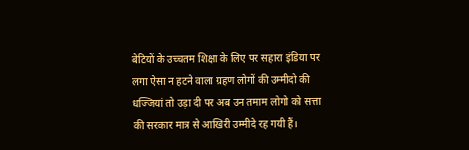बेटियों के उच्चतम शिक्षा के लिए पर सहारा इंडिया पर लगा ऐसा न हटने वाला ग्रहण लोगों की उम्मीदो की धज्जियां तो उड़ा दी पर अब उन तमाम लोगो को सत्ता की सरकार मात्र से आखिरी उम्मीदे रह गयी हैं।